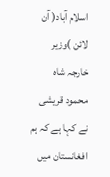اسلام آباد( آن لائن )وزیر خارجہ شاہ محمود قریشی نے کہا ہے کہ ہم افغانستان میں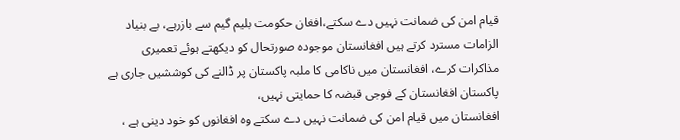قیام امن کی ضمانت نہیں دے سکتے،افغان حکومت بلیم گیم سے بازرہے، بے بنیاد الزامات مسترد کرتے ہیں افغانستان موجودہ صورتحال کو دیکھتے ہوئے تعمیری مذاکرات کرے، افغانستان میں ناکامی کا ملبہ پاکستان پر ڈالنے کی کوششیں جاری ہے پاکستان افغانستان کے فوجی قبضہ کا حمایتی نہیں،
افغانستان میں قیام امن کی ضمانت نہیں دے سکتے وہ افغانوں کو خود دینی ہے ،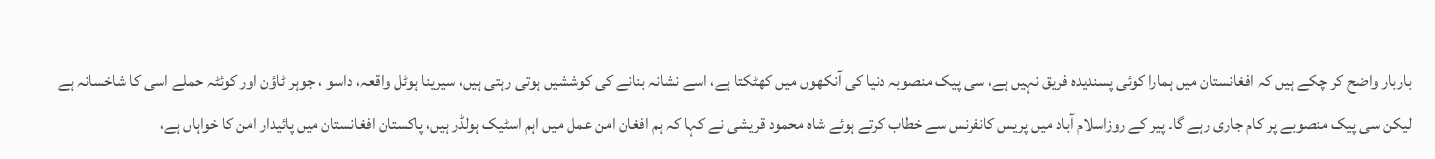باربار واضح کر چکے ہیں کہ افغانستان میں ہمارا کوئی پسندیدہ فریق نہیں ہے، سی پیک منصوبہ دنیا کی آنکھوں میں کھٹکتا ہے، اسے نشانہ بنانے کی کوششیں ہوتی رہتی ہیں، سیرینا ہوٹل واقعہ، داسو ، جوہر ٹاؤن اور کوئٹہ حملے اسی کا شاخسانہ ہے لیکن سی پیک منصوبے پر کام جاری رہے گا۔ پیر کے روزاسلام آباد میں پریس کانفرنس سے خطاب کرتے ہوئے شاہ محمود قریشی نے کہا کہ ہم افغان امن عمل میں اہم اسٹیک ہولڈر ہیں، پاکستان افغانستان میں پائیدار امن کا خواہاں ہے،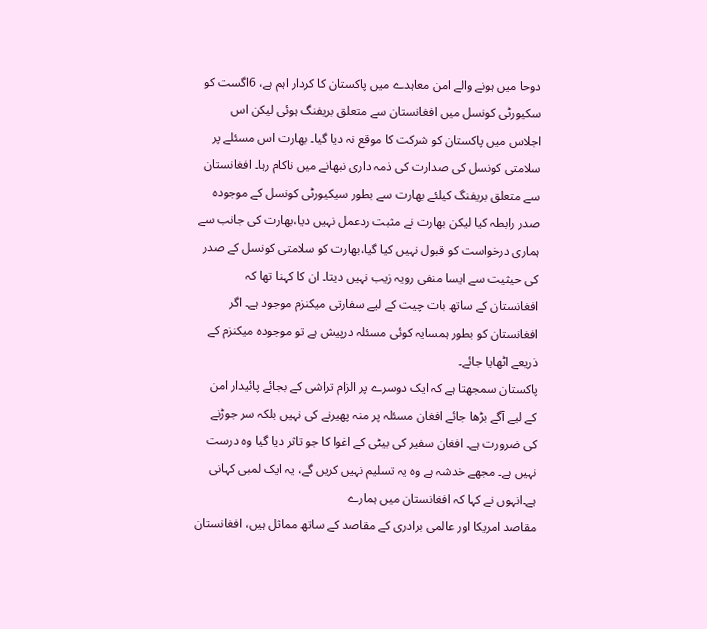دوحا میں ہونے والے امن معاہدے میں پاکستان کا کردار اہم ہے، 6اگست کو سکیورٹی کونسل میں افغانستان سے متعلق بریفنگ ہوئی لیکن اس اجلاس میں پاکستان کو شرکت کا موقع نہ دیا گیا۔ بھارت اس مسئلے پر سلامتی کونسل کی صدارت کی ذمہ داری نبھانے میں ناکام رہا۔ افغانستان سے متعلق بریفنگ کیلئے بھارت سے بطور سیکیورٹی کونسل کے موجودہ صدر رابطہ کیا لیکن بھارت نے مثبت ردعمل نہیں دیا،بھارت کی جانب سے ہماری درخواست کو قبول نہیں کیا گیا،بھارت کو سلامتی کونسل کے صدر کی حیثیت سے ایسا منفی رویہ زیب نہیں دیتا۔ ان کا کہنا تھا کہ افغانستان کے ساتھ بات چیت کے لیے سفارتی میکنزم موجود ہے۔ اگر افغانستان کو بطور ہمسایہ کوئی مسئلہ درپیش ہے تو موجودہ میکنزم کے ذریعے اٹھایا جائے۔
پاکستان سمجھتا ہے کہ ایک دوسرے پر الزام تراشی کے بجائے پائیدار امن کے لیے آگے بڑھا جائے افغان مسئلہ پر منہ پھیرنے کی نہیں بلکہ سر جوڑنے کی ضرورت ہے۔ افغان سفیر کی بیٹی کے اغوا کا جو تاثر دیا گیا وہ درست نہیں ہے۔ مجھے خدشہ ہے وہ یہ تسلیم نہیں کریں گے، یہ ایک لمبی کہانی ہے۔انہوں نے کہا کہ افغانستان میں ہمارے
مقاصد امریکا اور عالمی برادری کے مقاصد کے ساتھ مماثل ہیں، افغانستان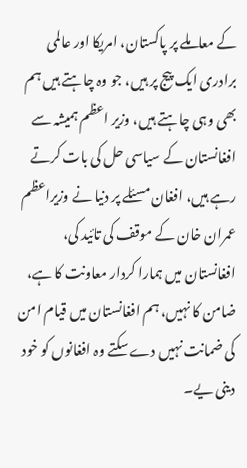کے معاملے پر پاکستان، امریکا اور عالمی برادری ایک پیج پر ہیں، جو وہ چاہتے ہیں ہم بھی وہی چاہتے ہیں، وزیر اعظم ہمیشہ سے افغانستان کے سیاسی حل کی بات کرتے رہے ہیں، افغان مسئلے پر دنیا نے وزیراعظم عمران خان کے موقف کی تائید کی،
افغانستان میں ہمارا کردار معاونت کا ہے، ضامن کا نہیں، ہم افغانستان میں قیام امن کی ضمانت نہیں دے سکتے وہ افغانوں کو خود دینی یے۔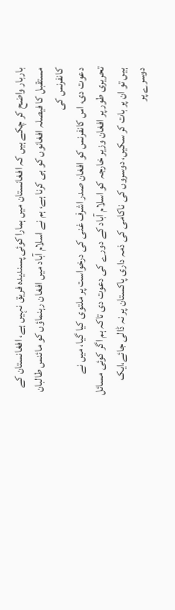باربار واضح کر چکے ہیں کہ افغانستان میں ہمارا کوئی پسندیدہ فریق نہیں ہے، افغانستان کے مستقبل کا فیصلہ افغانوں کو ہی کرنا ہے، ہم نے اسلام آباد میں افغان رہنماؤں کو مائنس طالبان کانفرنس کی
دعوت دی، اس کانفرنس کو افغان صدر اشرف غنی کی درخواست پر ملتوی کیا گیا، میں نے تحریری طور پر افغان وزیر خارجہ کو اسلام آباد کے دورے کی دعوت دی تاکہ ہم اگر کوئی مسائل ہیں تو ان پر بات کر سکیں، دوسروں کی ناکامی کی ذمہ داری پاکستان پر نہ ڈالی جائے،ایک دوسرے پر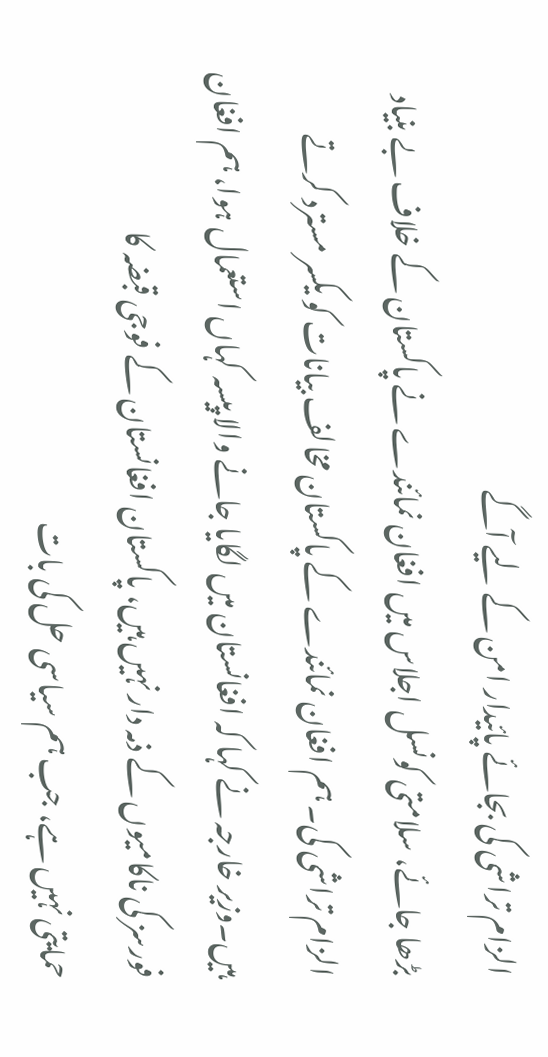الزام تراشی کی بجائے پائیدار امن کے لیے آگے
بڑھا جائے، سلامتی کونسل اجلاس میں افغان نمائندے نے پاکستان کے خلاف بے بنیاد الزام تراشی کی۔ ہم افغان نمائندے کے پاکستان مخالف بیانات کو یکسر مسترد کرتے ہیں۔وزیر خارجہ نے کہا کہ افغانستان میں لگایا جانے والا پیسہ کہاں استعمال ہوا، ہم افغان فورسز کی ناکامیوں کے ذمہ دار نہیں ہیں، پاکستان افغانستان کے فوجی قبضہ کا
حمایتی نہیں ہے، جب ہم سیاسی حل کی بات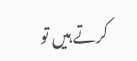کرتے ہیں تو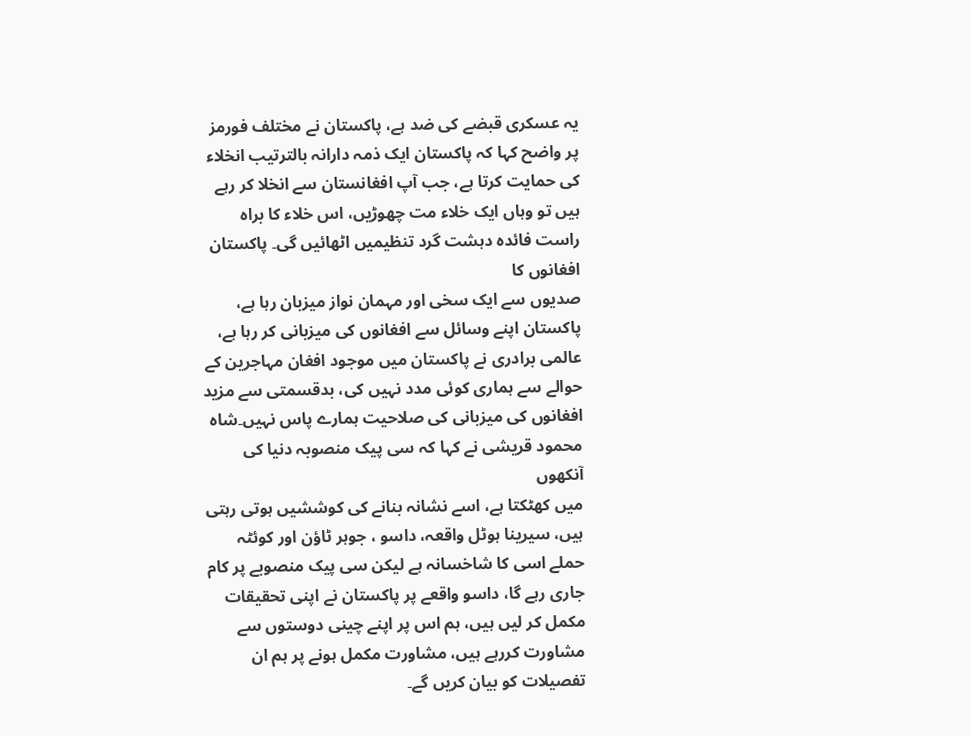یہ عسکری قبضے کی ضد ہے، پاکستان نے مختلف فورمز پر واضح کہا کہ پاکستان ایک ذمہ دارانہ بالترتیب انخلاء کی حمایت کرتا ہے، جب آپ افغانستان سے انخلا کر رہے ہیں تو وہاں ایک خلاء مت چھوڑیں، اس خلاء کا براہ راست فائدہ دہشت گرد تنظیمیں اٹھائیں گی۔ پاکستان افغانوں کا
صدیوں سے ایک سخی اور مہمان نواز میزبان رہا ہے، پاکستان اپنے وسائل سے افغانوں کی میزبانی کر رہا ہے، عالمی برادری نے پاکستان میں موجود افغان مہاجرین کے حوالے سے ہماری کوئی مدد نہیں کی، بدقسمتی سے مزید افغانوں کی میزبانی کی صلاحیت ہمارے پاس نہیں۔شاہ محمود قریشی نے کہا کہ سی پیک منصوبہ دنیا کی آنکھوں
میں کھٹکتا ہے، اسے نشانہ بنانے کی کوششیں ہوتی رہتی ہیں، سیرینا ہوٹل واقعہ، داسو ، جوہر ٹاؤن اور کوئٹہ حملے اسی کا شاخسانہ ہے لیکن سی پیک منصوبے پر کام جاری رہے گا، داسو واقعے پر پاکستان نے اپنی تحقیقات مکمل کر لیں ہیں، ہم اس پر اپنے چینی دوستوں سے مشاورت کررہے ہیں، مشاورت مکمل ہونے پر ہم ان تفصیلات کو بیان کریں گے۔